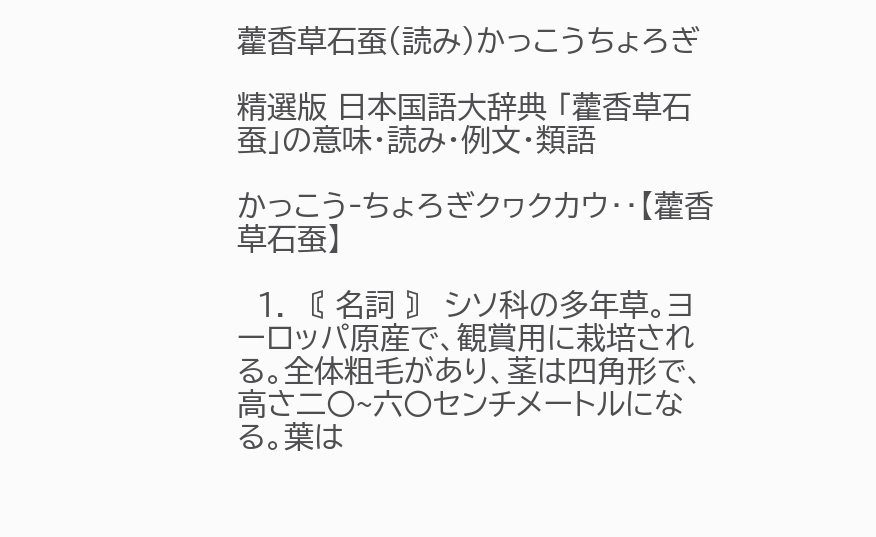藿香草石蚕(読み)かっこうちょろぎ

精選版 日本国語大辞典 「藿香草石蚕」の意味・読み・例文・類語

かっこう‐ちょろぎクヮクカウ‥【藿香草石蚕】

  1. 〘 名詞 〙 シソ科の多年草。ヨーロッパ原産で、観賞用に栽培される。全体粗毛があり、茎は四角形で、高さ二〇~六〇センチメートルになる。葉は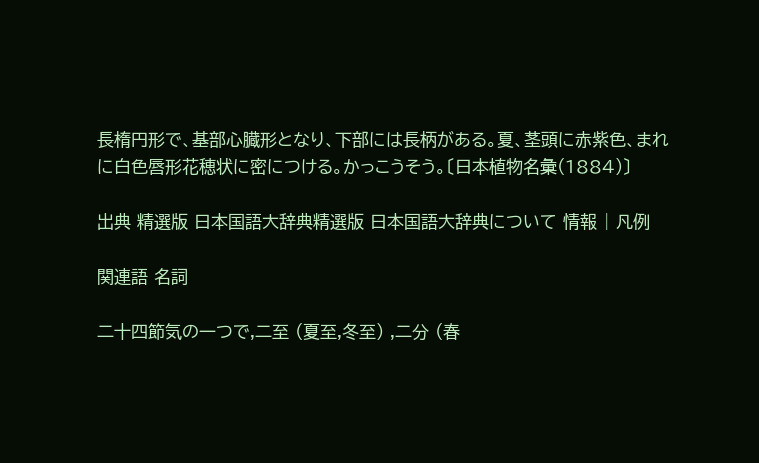長楕円形で、基部心臓形となり、下部には長柄がある。夏、茎頭に赤紫色、まれに白色唇形花穂状に密につける。かっこうそう。〔日本植物名彙(1884)〕

出典 精選版 日本国語大辞典精選版 日本国語大辞典について 情報 | 凡例

関連語 名詞

二十四節気の一つで,二至 (夏至,冬至) ,二分 (春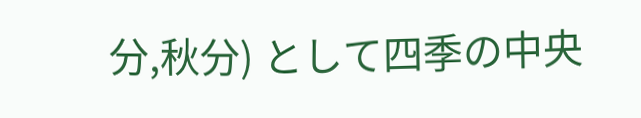分,秋分) として四季の中央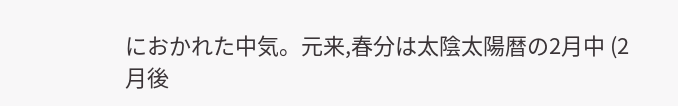におかれた中気。元来,春分は太陰太陽暦の2月中 (2月後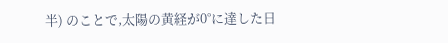半) のことで,太陽の黄経が0°に達した日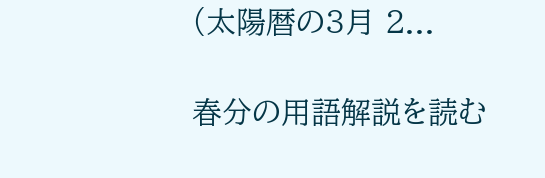(太陽暦の3月 2...

春分の用語解説を読む